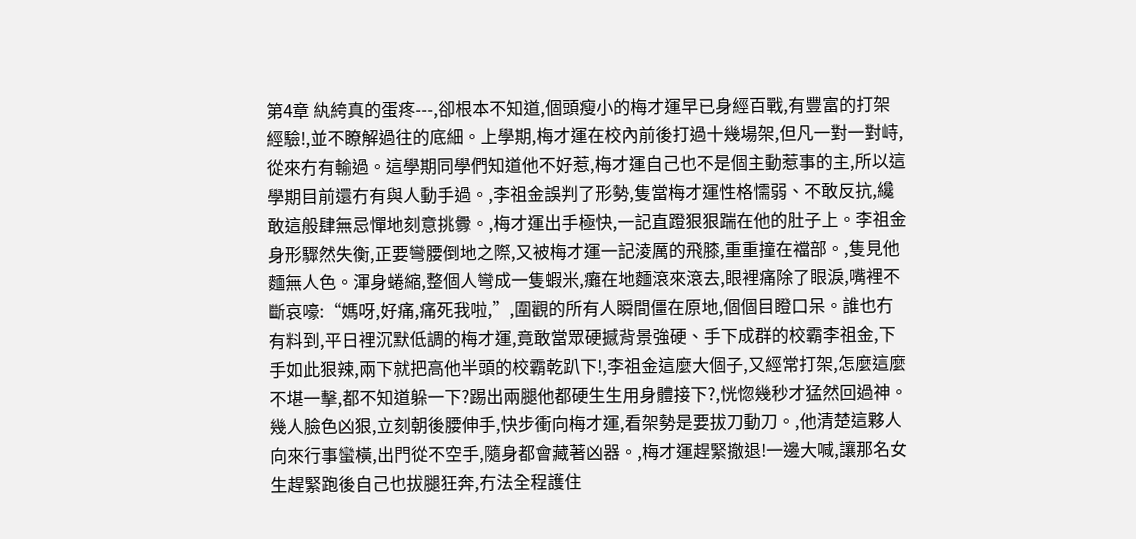第4章 紈絝真的蛋疼---,卻根本不知道,個頭瘦小的梅才運早已身經百戰,有豐富的打架經驗!,並不瞭解過往的底細。上學期,梅才運在校內前後打過十幾場架,但凡一對一對峙,從來冇有輸過。這學期同學們知道他不好惹,梅才運自己也不是個主動惹事的主,所以這學期目前還冇有與人動手過。,李祖金誤判了形勢,隻當梅才運性格懦弱、不敢反抗,纔敢這般肆無忌憚地刻意挑釁。,梅才運出手極快,一記直蹬狠狠踹在他的肚子上。李祖金身形驟然失衡,正要彎腰倒地之際,又被梅才運一記淩厲的飛膝,重重撞在襠部。,隻見他麵無人色。渾身蜷縮,整個人彎成一隻蝦米,癱在地麵滾來滾去,眼裡痛除了眼淚,嘴裡不斷哀嚎:“媽呀,好痛,痛死我啦,”,圍觀的所有人瞬間僵在原地,個個目瞪口呆。誰也冇有料到,平日裡沉默低調的梅才運,竟敢當眾硬撼背景強硬、手下成群的校霸李祖金,下手如此狠辣,兩下就把高他半頭的校霸乾趴下!,李祖金這麼大個子,又經常打架,怎麼這麼不堪一擊,都不知道躲一下?踢出兩腿他都硬生生用身體接下?,恍惚幾秒才猛然回過神。幾人臉色凶狠,立刻朝後腰伸手,快步衝向梅才運,看架勢是要拔刀動刀。,他清楚這夥人向來行事蠻橫,出門從不空手,隨身都會藏著凶器。,梅才運趕緊撤退!一邊大喊,讓那名女生趕緊跑後自己也拔腿狂奔,冇法全程護住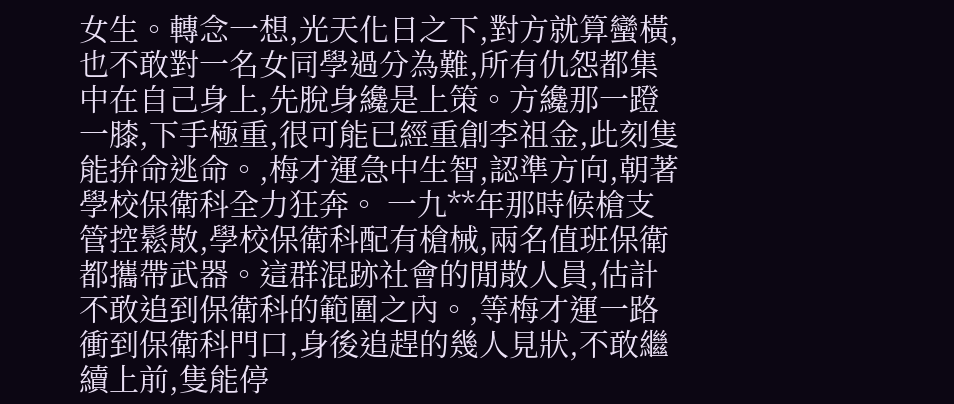女生。轉念一想,光天化日之下,對方就算蠻橫,也不敢對一名女同學過分為難,所有仇怨都集中在自己身上,先脫身纔是上策。方纔那一蹬一膝,下手極重,很可能已經重創李祖金,此刻隻能拚命逃命。,梅才運急中生智,認準方向,朝著學校保衛科全力狂奔。 一九**年那時候槍支管控鬆散,學校保衛科配有槍械,兩名值班保衛都攜帶武器。這群混跡社會的閒散人員,估計不敢追到保衛科的範圍之內。,等梅才運一路衝到保衛科門口,身後追趕的幾人見狀,不敢繼續上前,隻能停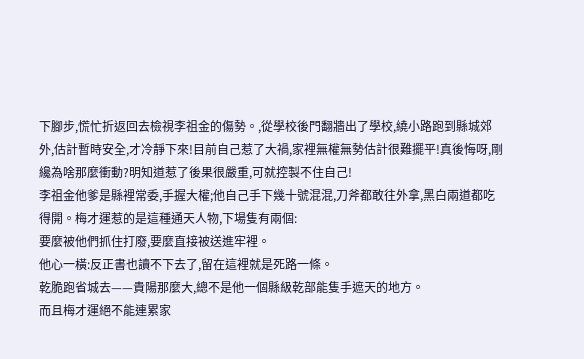下腳步,慌忙折返回去檢視李祖金的傷勢。,從學校後門翻牆出了學校,繞小路跑到縣城郊外,估計暫時安全,才冷靜下來!目前自己惹了大禍,家裡無權無勢估計很難擺平!真後悔呀,剛纔為啥那麼衝動?明知道惹了後果很嚴重,可就控製不住自己!
李祖金他爹是縣裡常委,手握大權;他自己手下幾十號混混,刀斧都敢往外拿,黑白兩道都吃得開。梅才運惹的是這種通天人物,下場隻有兩個:
要麼被他們抓住打廢,要麼直接被送進牢裡。
他心一橫:反正書也讀不下去了,留在這裡就是死路一條。
乾脆跑省城去——貴陽那麼大,總不是他一個縣級乾部能隻手遮天的地方。
而且梅才運絕不能連累家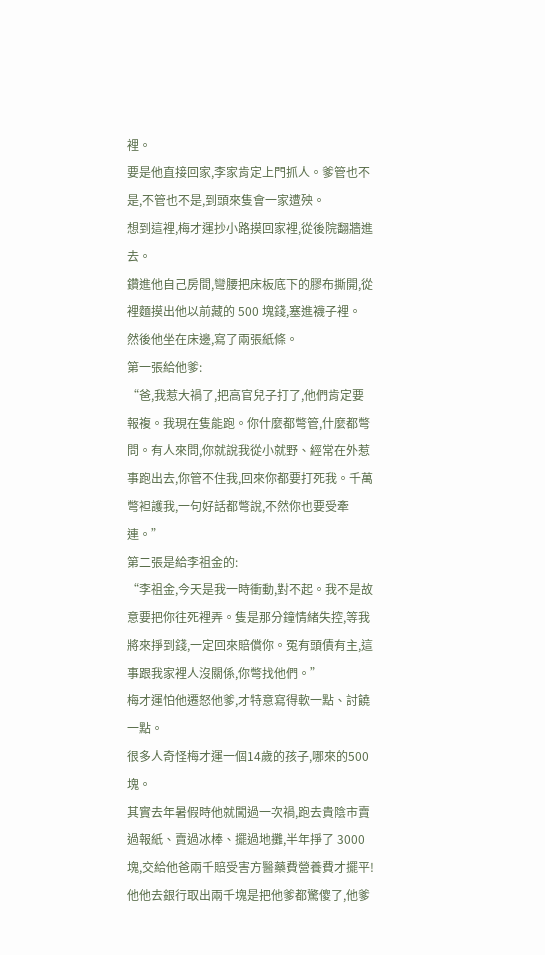裡。
要是他直接回家,李家肯定上門抓人。爹管也不是,不管也不是,到頭來隻會一家遭殃。
想到這裡,梅才運抄小路摸回家裡,從後院翻牆進去。
鑽進他自己房間,彎腰把床板底下的膠布撕開,從裡麵摸出他以前藏的 500 塊錢,塞進襪子裡。
然後他坐在床邊,寫了兩張紙條。
第一張給他爹:
“爸,我惹大禍了,把高官兒子打了,他們肯定要報複。我現在隻能跑。你什麼都彆管,什麼都彆問。有人來問,你就說我從小就野、經常在外惹事跑出去,你管不住我,回來你都要打死我。千萬彆袒護我,一句好話都彆說,不然你也要受牽連。”
第二張是給李祖金的:
“李祖金,今天是我一時衝動,對不起。我不是故意要把你往死裡弄。隻是那分鐘情緒失控,等我將來掙到錢,一定回來賠償你。冤有頭債有主,這事跟我家裡人沒關係,你彆找他們。”
梅才運怕他遷怒他爹,才特意寫得軟一點、討饒一點。
很多人奇怪梅才運一個14歲的孩子,哪來的500塊。
其實去年暑假時他就闖過一次禍,跑去貴陰市賣過報紙、賣過冰棒、擺過地攤,半年掙了 3000 塊,交給他爸兩千賠受害方醫藥費營養費才擺平!他他去銀行取出兩千塊是把他爹都驚傻了,他爹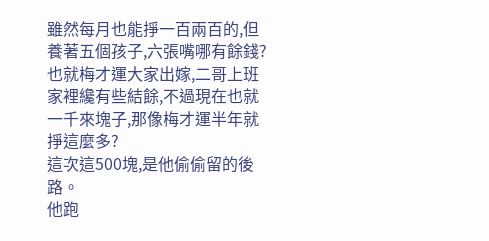雖然每月也能掙一百兩百的,但養著五個孩子,六張嘴哪有餘錢?也就梅才運大家出嫁,二哥上班家裡纔有些結餘,不過現在也就一千來塊子,那像梅才運半年就掙這麼多?
這次這500塊,是他偷偷留的後路。
他跑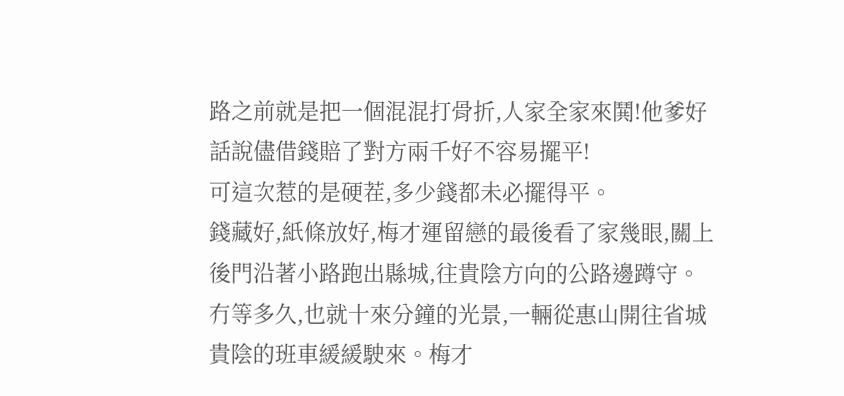路之前就是把一個混混打骨折,人家全家來鬨!他爹好話說儘借錢賠了對方兩千好不容易擺平!
可這次惹的是硬茬,多少錢都未必擺得平。
錢藏好,紙條放好,梅才運留戀的最後看了家幾眼,關上後門沿著小路跑出縣城,往貴陰方向的公路邊蹲守。
冇等多久,也就十來分鐘的光景,一輛從惠山開往省城貴陰的班車緩緩駛來。梅才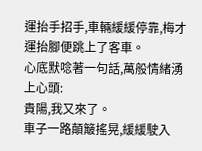運抬手招手,車輛緩緩停靠,梅才運抬腳便跳上了客車。
心底默唸著一句話,萬般情緒湧上心頭:
貴陽,我又來了。
車子一路顛簸搖晃,緩緩駛入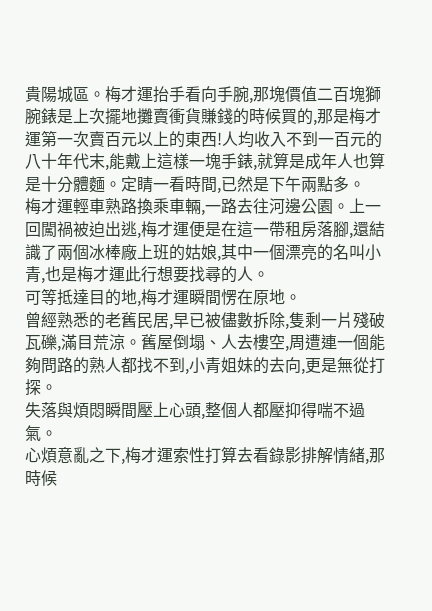貴陽城區。梅才運抬手看向手腕,那塊價值二百塊獅腕錶是上次擺地攤賣衝貨賺錢的時候買的,那是梅才運第一次賣百元以上的東西!人均收入不到一百元的八十年代末,能戴上這樣一塊手錶,就算是成年人也算是十分體麵。定睛一看時間,已然是下午兩點多。
梅才運輕車熟路換乘車輛,一路去往河邊公園。上一回闖禍被迫出逃,梅才運便是在這一帶租房落腳,還結識了兩個冰棒廠上班的姑娘,其中一個漂亮的名叫小青,也是梅才運此行想要找尋的人。
可等抵達目的地,梅才運瞬間愣在原地。
曾經熟悉的老舊民居,早已被儘數拆除,隻剩一片殘破瓦礫,滿目荒涼。舊屋倒塌、人去樓空,周遭連一個能夠問路的熟人都找不到,小青姐妹的去向,更是無從打探。
失落與煩悶瞬間壓上心頭,整個人都壓抑得喘不過氣。
心煩意亂之下,梅才運索性打算去看錄影排解情緒,那時候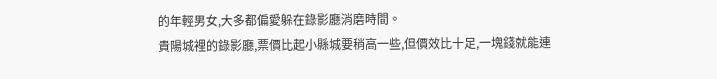的年輕男女,大多都偏愛躲在錄影廳消磨時間。
貴陽城裡的錄影廳,票價比起小縣城要稍高一些,但價效比十足,一塊錢就能連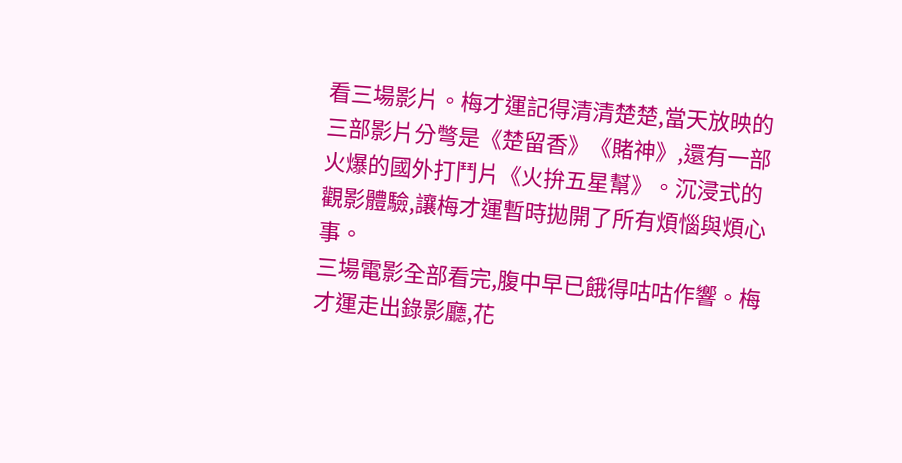看三場影片。梅才運記得清清楚楚,當天放映的三部影片分彆是《楚留香》《賭神》,還有一部火爆的國外打鬥片《火拚五星幫》。沉浸式的觀影體驗,讓梅才運暫時拋開了所有煩惱與煩心事。
三場電影全部看完,腹中早已餓得咕咕作響。梅才運走出錄影廳,花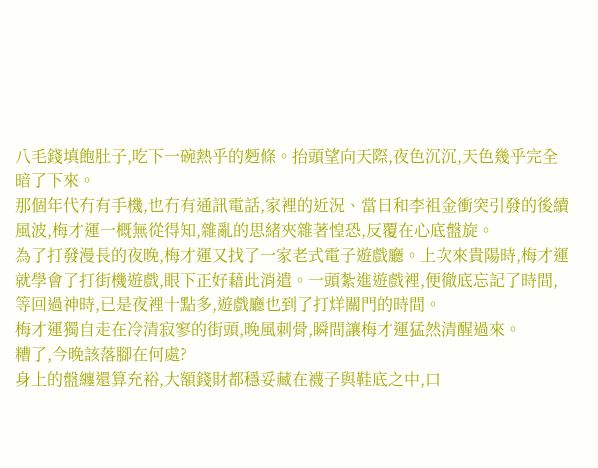八毛錢填飽肚子,吃下一碗熱乎的麪條。抬頭望向天際,夜色沉沉,天色幾乎完全暗了下來。
那個年代冇有手機,也冇有通訊電話,家裡的近況、當日和李祖金衝突引發的後續風波,梅才運一概無從得知,雜亂的思緒夾雜著惶恐,反覆在心底盤旋。
為了打發漫長的夜晚,梅才運又找了一家老式電子遊戲廳。上次來貴陽時,梅才運就學會了打街機遊戲,眼下正好藉此消遣。一頭紮進遊戲裡,便徹底忘記了時間,等回過神時,已是夜裡十點多,遊戲廳也到了打烊關門的時間。
梅才運獨自走在冷清寂寥的街頭,晚風刺骨,瞬間讓梅才運猛然清醒過來。
糟了,今晚該落腳在何處?
身上的盤纏還算充裕,大額錢財都穩妥藏在襪子與鞋底之中,口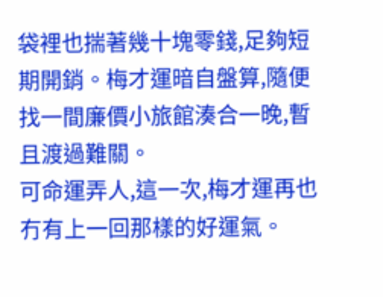袋裡也揣著幾十塊零錢,足夠短期開銷。梅才運暗自盤算,隨便找一間廉價小旅館湊合一晚,暫且渡過難關。
可命運弄人,這一次,梅才運再也冇有上一回那樣的好運氣。